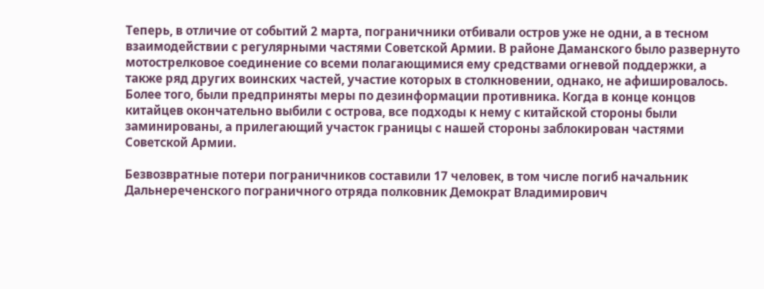Теперь, в отличие от событий 2 марта, пограничники отбивали остров уже не одни, а в тесном взаимодействии с регулярными частями Советской Армии. В районе Даманского было развернуто мотострелковое соединение со всеми полагающимися ему средствами огневой поддержки, а также ряд других воинских частей, участие которых в столкновении, однако, не афишировалось. Более того, были предприняты меры по дезинформации противника. Когда в конце концов китайцев окончательно выбили с острова, все подходы к нему с китайской стороны были заминированы, а прилегающий участок границы с нашей стороны заблокирован частями Советской Армии.

Безвозвратные потери пограничников составили 17 человек, в том числе погиб начальник Дальнереченского пограничного отряда полковник Демократ Владимирович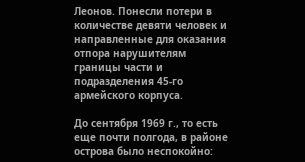Леонов. Понесли потери в количестве девяти человек и направленные для оказания отпора нарушителям границы части и подразделения 45-го армейского корпуса.

До сентября 1969 г., то есть еще почти полгода, в районе острова было неспокойно: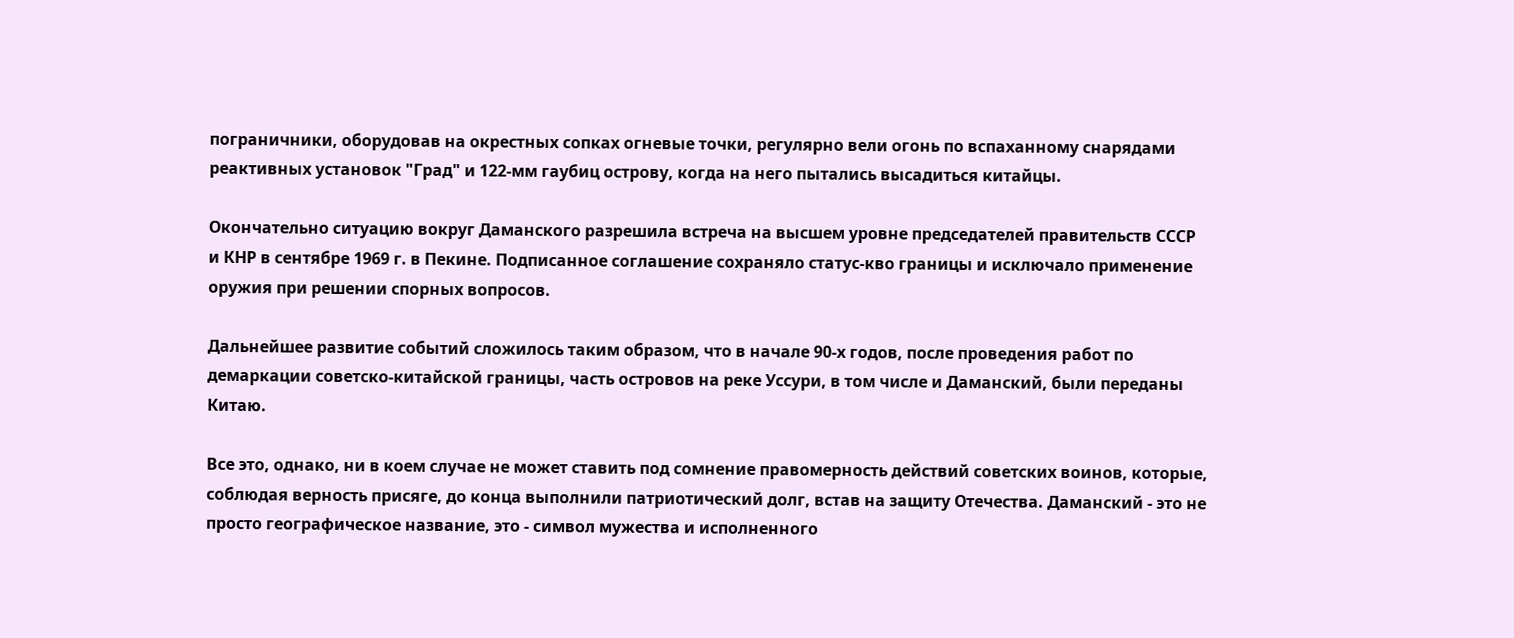пограничники, оборудовав на окрестных сопках огневые точки, регулярно вели огонь по вспаханному снарядами реактивных установок "Град" и 122-мм гаубиц острову, когда на него пытались высадиться китайцы.

Окончательно ситуацию вокруг Даманского разрешила встреча на высшем уровне председателей правительств СССР и КНР в сентябре 1969 г. в Пекине. Подписанное соглашение сохраняло статус-кво границы и исключало применение оружия при решении спорных вопросов.

Дальнейшее развитие событий сложилось таким образом, что в начале 90-х годов, после проведения работ по демаркации советско-китайской границы, часть островов на реке Уссури, в том числе и Даманский, были переданы Китаю.

Все это, однако, ни в коем случае не может ставить под сомнение правомерность действий советских воинов, которые, соблюдая верность присяге, до конца выполнили патриотический долг, встав на защиту Отечества. Даманский - это не просто географическое название, это - символ мужества и исполненного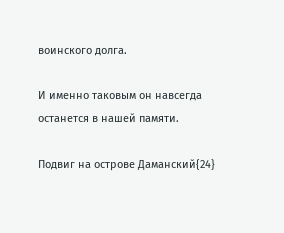воинского долга.

И именно таковым он навсегда останется в нашей памяти.

Подвиг на острове Даманский{24}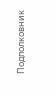Подполковник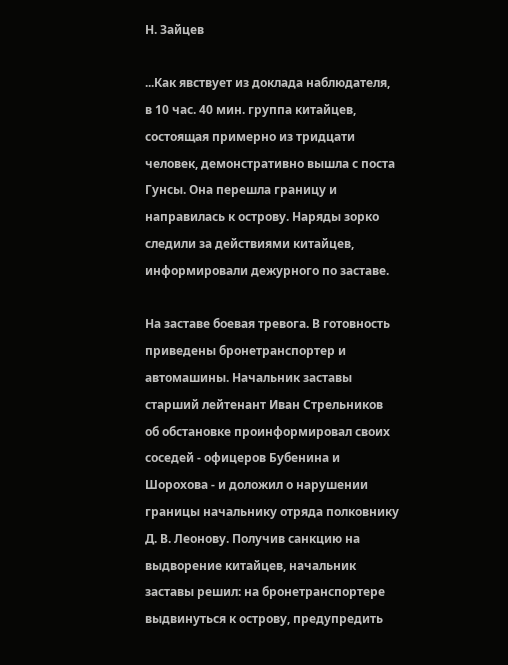Н. Зайцев

...Как явствует из доклада наблюдателя, в 10 час. 40 мин. группа китайцев, состоящая примерно из тридцати человек, демонстративно вышла с поста Гунсы. Она перешла границу и направилась к острову. Наряды зорко следили за действиями китайцев, информировали дежурного по заставе.

На заставе боевая тревога. В готовность приведены бронетранспортер и автомашины. Начальник заставы старший лейтенант Иван Стрельников об обстановке проинформировал своих соседей - офицеров Бубенина и Шорохова - и доложил о нарушении границы начальнику отряда полковнику Д. В. Леонову. Получив санкцию на выдворение китайцев, начальник заставы решил: на бронетранспортере выдвинуться к острову, предупредить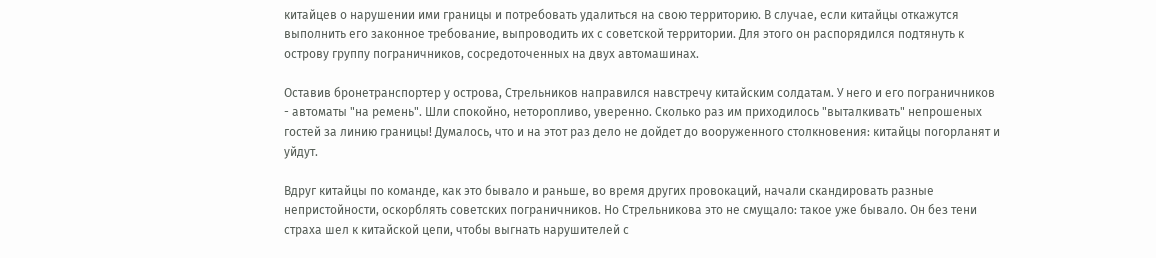китайцев о нарушении ими границы и потребовать удалиться на свою территорию. В случае, если китайцы откажутся выполнить его законное требование, выпроводить их с советской территории. Для этого он распорядился подтянуть к острову группу пограничников, сосредоточенных на двух автомашинах.

Оставив бронетранспортер у острова, Стрельников направился навстречу китайским солдатам. У него и его пограничников - автоматы "на ремень". Шли спокойно, неторопливо, уверенно. Сколько раз им приходилось "выталкивать" непрошеных гостей за линию границы! Думалось, что и на этот раз дело не дойдет до вооруженного столкновения: китайцы погорланят и уйдут.

Вдруг китайцы по команде, как это бывало и раньше, во время других провокаций, начали скандировать разные непристойности, оскорблять советских пограничников. Но Стрельникова это не смущало: такое уже бывало. Он без тени страха шел к китайской цепи, чтобы выгнать нарушителей с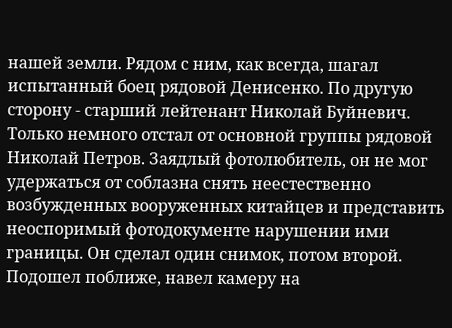нашей земли. Рядом с ним, как всегда, шагал испытанный боец рядовой Денисенко. По другую сторону - старший лейтенант Николай Буйневич. Только немного отстал от основной группы рядовой Николай Петров. Заядлый фотолюбитель, он не мог удержаться от соблазна снять неестественно возбужденных вооруженных китайцев и представить неоспоримый фотодокументе нарушении ими границы. Он сделал один снимок, потом второй. Подошел поближе, навел камеру на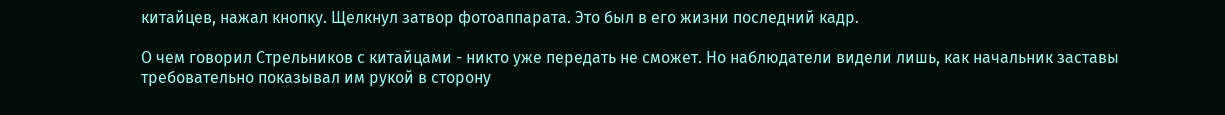китайцев, нажал кнопку. Щелкнул затвор фотоаппарата. Это был в его жизни последний кадр.

О чем говорил Стрельников с китайцами - никто уже передать не сможет. Но наблюдатели видели лишь, как начальник заставы требовательно показывал им рукой в сторону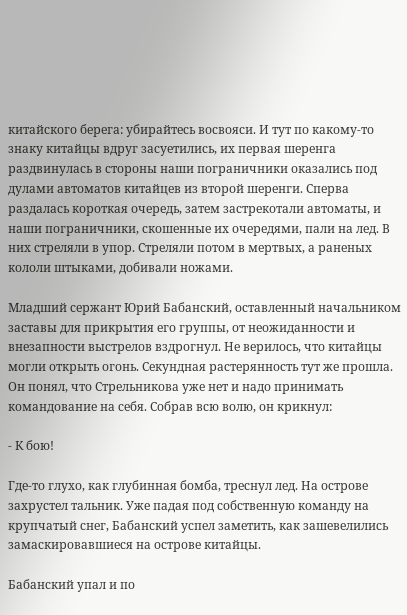китайского берега: убирайтесь восвояси. И тут по какому-то знаку китайцы вдруг засуетились, их первая шеренга раздвинулась в стороны наши пограничники оказались под дулами автоматов китайцев из второй шеренги. Сперва раздалась короткая очередь, затем застрекотали автоматы, и наши пограничники, скошенные их очередями, пали на лед. В них стреляли в упор. Стреляли потом в мертвых, а раненых кололи штыками, добивали ножами.

Младший сержант Юрий Бабанский, оставленный начальником заставы для прикрытия его группы, от неожиданности и внезапности выстрелов вздрогнул. Не верилось, что китайцы могли открыть огонь. Секундная растерянность тут же прошла. Он понял, что Стрельникова уже нет и надо принимать командование на себя. Собрав всю волю, он крикнул:

- К бою!

Где-то глухо, как глубинная бомба, треснул лед. На острове захрустел тальник. Уже падая под собственную команду на крупчатый снег, Бабанский успел заметить, как зашевелились замаскировавшиеся на острове китайцы.

Бабанский упал и по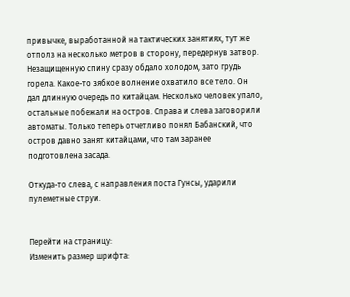привычке, выработанной на тактических занятиях, тут же отполз на несколько метров в сторону, передернув затвор. Незащищенную спину сразу обдало холодом, зато грудь горела. Какое-то зябкое волнение охватило все тело. Он дал длинную очередь по китайцам. Несколько человек упало, остальные побежали на остров. Справа и слева заговорили автоматы. Только теперь отчетливо понял Бабанский, что остров давно занят китайцами, что там заранее подготовлена засада.

Откуда-то слева, с направления поста Гунсы, ударили пулеметные струи.


Перейти на страницу:
Изменить размер шрифта: